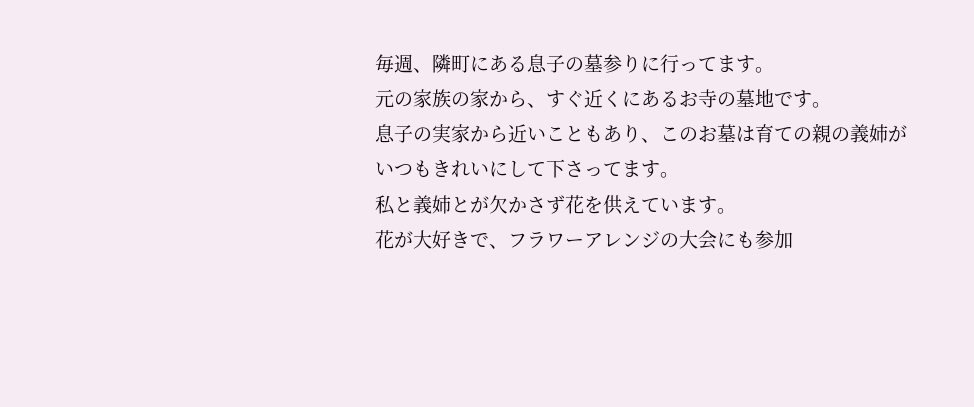毎週、隣町にある息子の墓参りに行ってます。
元の家族の家から、すぐ近くにあるお寺の墓地です。
息子の実家から近いこともあり、このお墓は育ての親の義姉が
いつもきれいにして下さってます。
私と義姉とが欠かさず花を供えています。
花が大好きで、フラワーアレンジの大会にも参加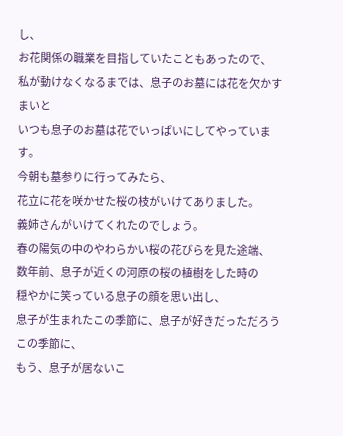し、
お花関係の職業を目指していたこともあったので、
私が動けなくなるまでは、息子のお墓には花を欠かすまいと
いつも息子のお墓は花でいっぱいにしてやっています。
今朝も墓参りに行ってみたら、
花立に花を咲かせた桜の枝がいけてありました。
義姉さんがいけてくれたのでしょう。
春の陽気の中のやわらかい桜の花びらを見た途端、
数年前、息子が近くの河原の桜の植樹をした時の
穏やかに笑っている息子の顔を思い出し、
息子が生まれたこの季節に、息子が好きだっただろうこの季節に、
もう、息子が居ないこ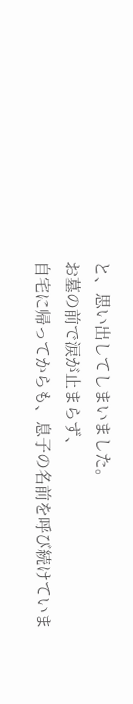と、思い出してしまいました。
お墓の前で涙が止まらず、
自宅に帰ってからも、息子の名前を呼び続けていま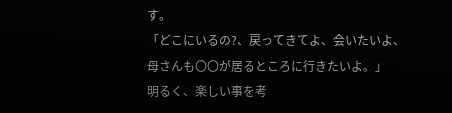す。
「どこにいるの?、戻ってきてよ、会いたいよ、
母さんも〇〇が居るところに行きたいよ。」
明るく、楽しい事を考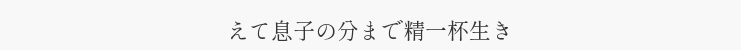えて息子の分まで精一杯生き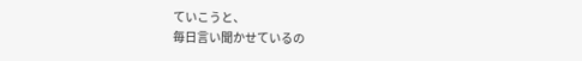ていこうと、
毎日言い聞かせているの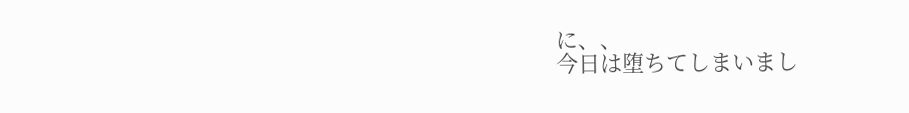に、、
今日は堕ちてしまいまし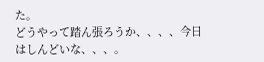た。
どうやって踏ん張ろうか、、、、今日はしんどいな、、、。